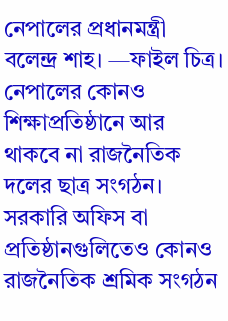নেপালের প্রধানমন্ত্রী বলেন্দ্র শাহ। —ফাইল চিত্র।
নেপালের কোনও শিক্ষাপ্রতিষ্ঠানে আর থাকবে না রাজনৈতিক দলের ছাত্র সংগঠন। সরকারি অফিস বা প্রতিষ্ঠানগুলিতেও কোনও রাজনৈতিক শ্রমিক সংগঠন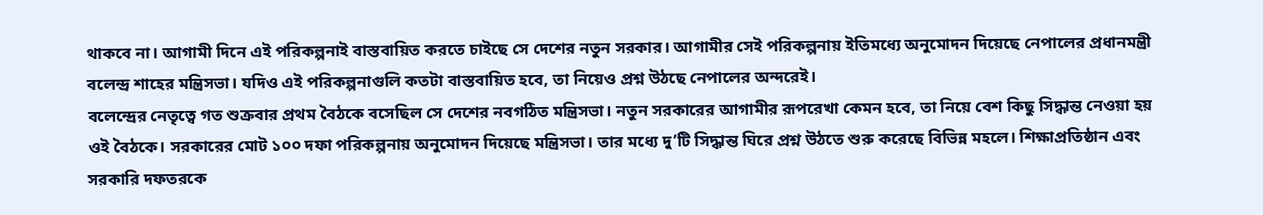থাকবে না। আগামী দিনে এই পরিকল্পনাই বাস্তবায়িত করতে চাইছে সে দেশের নতুন সরকার। আগামীর সেই পরিকল্পনায় ইতিমধ্যে অনুমোদন দিয়েছে নেপালের প্রধানমন্ত্রী বলেন্দ্র শাহের মন্ত্রিসভা। যদিও এই পরিকল্পনাগুলি কতটা বাস্তবায়িত হবে, তা নিয়েও প্রশ্ন উঠছে নেপালের অন্দরেই।
বলেন্দ্রের নেতৃত্বে গত শুক্রবার প্রথম বৈঠকে বসেছিল সে দেশের নবগঠিত মন্ত্রিসভা। নতুন সরকারের আগামীর রূপরেখা কেমন হবে, তা নিয়ে বেশ কিছু সিদ্ধান্ত নেওয়া হয় ওই বৈঠকে। সরকারের মোট ১০০ দফা পরিকল্পনায় অনুমোদন দিয়েছে মন্ত্রিসভা। তার মধ্যে দু’টি সিদ্ধান্ত ঘিরে প্রশ্ন উঠতে শুরু করেছে বিভিন্ন মহলে। শিক্ষাপ্রতিষ্ঠান এবং সরকারি দফতরকে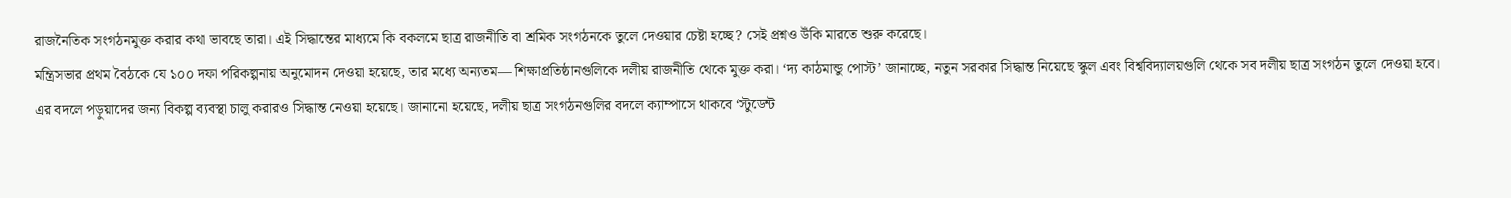রাজনৈতিক সংগঠনমুক্ত করার কথা ভাবছে তারা। এই সিদ্ধান্তের মাধ্যমে কি বকলমে ছাত্র রাজনীতি বা শ্রমিক সংগঠনকে তুলে দেওয়ার চেষ্টা হচ্ছে? সেই প্রশ্নও উঁকি মারতে শুরু করেছে।
মন্ত্রিসভার প্রথম বৈঠকে যে ১০০ দফা পরিকল্পনায় অনুমোদন দেওয়া হয়েছে, তার মধ্যে অন্যতম— শিক্ষাপ্রতিষ্ঠানগুলিকে দলীয় রাজনীতি থেকে মুক্ত করা। ‘দ্য কাঠমান্ডু পোস্ট’ জানাচ্ছে, নতুন সরকার সিদ্ধান্ত নিয়েছে স্কুল এবং বিশ্ববিদ্যালয়গুলি থেকে সব দলীয় ছাত্র সংগঠন তুলে দেওয়া হবে। এর বদলে পড়ুয়াদের জন্য বিকল্প ব্যবস্থা চালু করারও সিদ্ধান্ত নেওয়া হয়েছে। জানানো হয়েছে, দলীয় ছাত্র সংগঠনগুলির বদলে ক্যাম্পাসে থাকবে ‘স্টুডেন্ট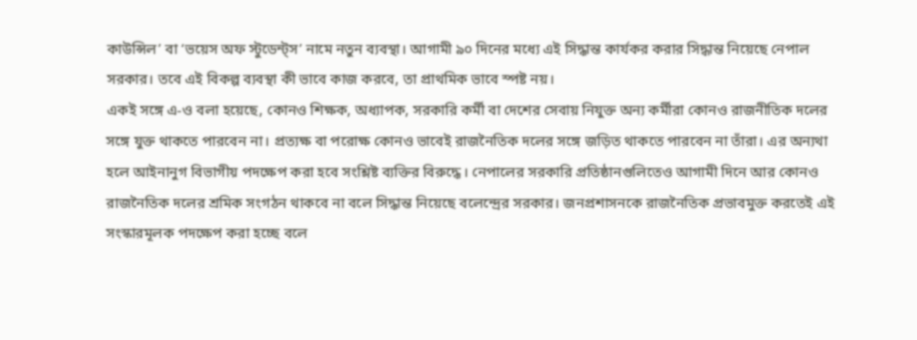কাউন্সিল’ বা ‘ভয়েস অফ স্টুডেন্ট্স’ নামে নতুন ব্যবস্থা। আগামী ৯০ দিনের মধ্যে এই সিদ্ধান্ত কার্যকর করার সিদ্ধান্ত নিয়েছে নেপাল সরকার। তবে এই বিকল্প ব্যবস্থা কী ভাবে কাজ করবে, তা প্রাথমিক ভাবে স্পষ্ট নয়।
একই সঙ্গে এ-ও বলা হয়েছে, কোনও শিক্ষক, অধ্যাপক, সরকারি কর্মী বা দেশের সেবায় নিযুক্ত অন্য কর্মীরা কোনও রাজনীতিক দলের সঙ্গে যুক্ত থাকতে পারবেন না। প্রত্যক্ষ বা পরোক্ষ কোনও ভাবেই রাজনৈতিক দলের সঙ্গে জড়িত থাকতে পারবেন না তাঁরা। এর অন্যথা হলে আইনানুগ বিভাগীয় পদক্ষেপ করা হবে সংশ্লিষ্ট ব্যক্তির বিরুদ্ধে। নেপালের সরকারি প্রতিষ্ঠানগুলিতেও আগামী দিনে আর কোনও রাজনৈতিক দলের শ্রমিক সংগঠন থাকবে না বলে সিদ্ধান্ত নিয়েছে বলেন্দ্রের সরকার। জনপ্রশাসনকে রাজনৈতিক প্রভাবমুক্ত করতেই এই সংস্কারমূলক পদক্ষেপ করা হচ্ছে বলে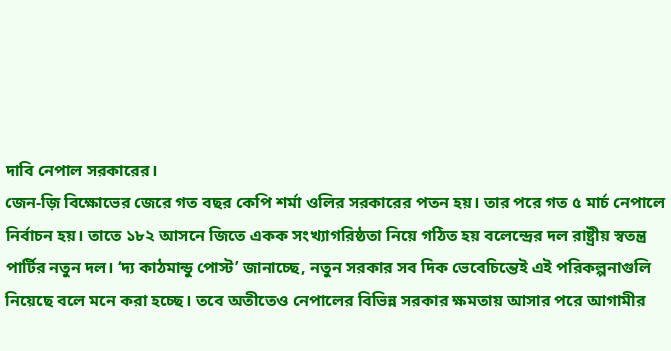দাবি নেপাল সরকারের।
জেন-জ়ি বিক্ষোভের জেরে গত বছর কেপি শর্মা ওলির সরকারের পতন হয়। তার পরে গত ৫ মার্চ নেপালে নির্বাচন হয়। তাতে ১৮২ আসনে জিতে একক সংখ্যাগরিষ্ঠতা নিয়ে গঠিত হয় বলেন্দ্রের দল রাষ্ট্রীয় স্বতন্ত্র পার্টির নতুন দল। ‘দ্য কাঠমান্ডু পোস্ট’ জানাচ্ছে, নতুন সরকার সব দিক ভেবেচিন্তেই এই পরিকল্পনাগুলি নিয়েছে বলে মনে করা হচ্ছে। তবে অতীতেও নেপালের বিভিন্ন সরকার ক্ষমতায় আসার পরে আগামীর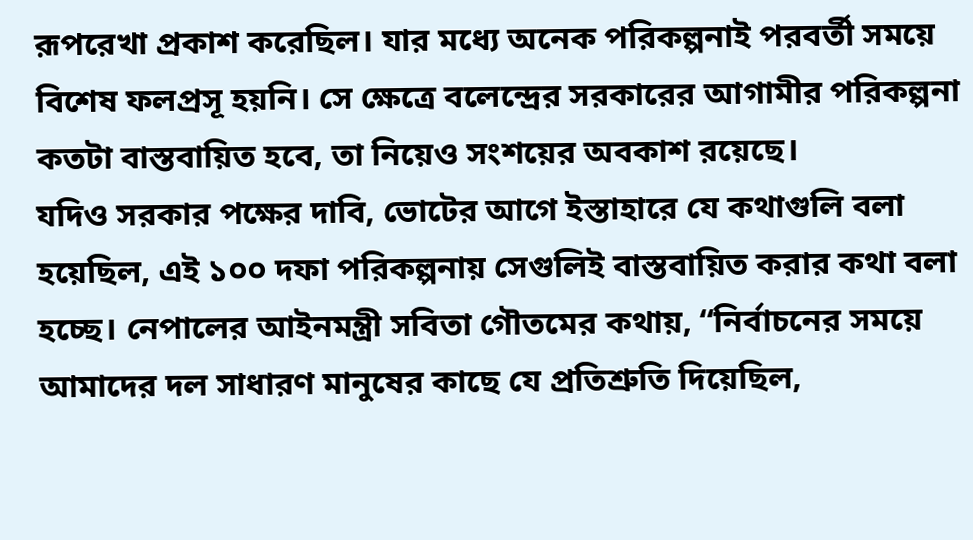রূপরেখা প্রকাশ করেছিল। যার মধ্যে অনেক পরিকল্পনাই পরবর্তী সময়ে বিশেষ ফলপ্রসূ হয়নি। সে ক্ষেত্রে বলেন্দ্রের সরকারের আগামীর পরিকল্পনা কতটা বাস্তবায়িত হবে, তা নিয়েও সংশয়ের অবকাশ রয়েছে।
যদিও সরকার পক্ষের দাবি, ভোটের আগে ইস্তাহারে যে কথাগুলি বলা হয়েছিল, এই ১০০ দফা পরিকল্পনায় সেগুলিই বাস্তবায়িত করার কথা বলা হচ্ছে। নেপালের আইনমন্ত্রী সবিতা গৌতমের কথায়, “নির্বাচনের সময়ে আমাদের দল সাধারণ মানুষের কাছে যে প্রতিশ্রুতি দিয়েছিল,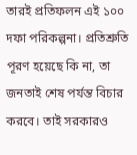তারই প্রতিফলন এই ১০০ দফা পরিকল্পনা। প্রতিশ্রুতি পূরণ হয়েছে কি না, তা জনতাই শেষ পর্যন্ত বিচার করবে। তাই সরকারও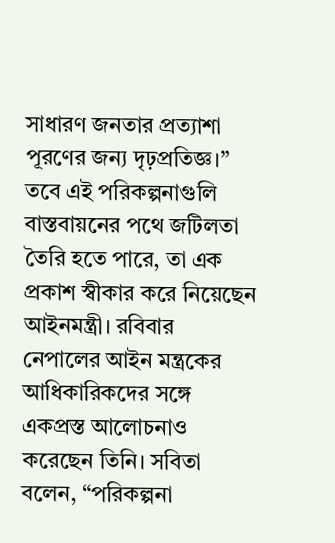সাধারণ জনতার প্রত্যাশা পূরণের জন্য দৃঢ়প্রতিজ্ঞ।”
তবে এই পরিকল্পনাগুলি বাস্তবায়নের পথে জটিলতা তৈরি হতে পারে, তা এক প্রকাশ স্বীকার করে নিয়েছেন আইনমন্ত্রী। রবিবার নেপালের আইন মন্ত্রকের আধিকারিকদের সঙ্গে একপ্রস্ত আলোচনাও করেছেন তিনি। সবিতা বলেন, “পরিকল্পনা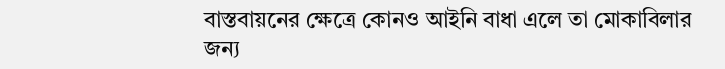বাস্তবায়নের ক্ষেত্রে কোনও আইনি বাধা এলে তা মোকাবিলার জন্য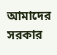আমাদের সরকার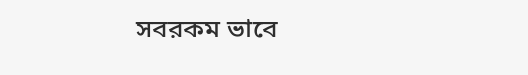সবরকম ভাবে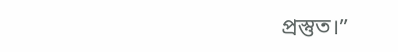প্রস্তুত।”